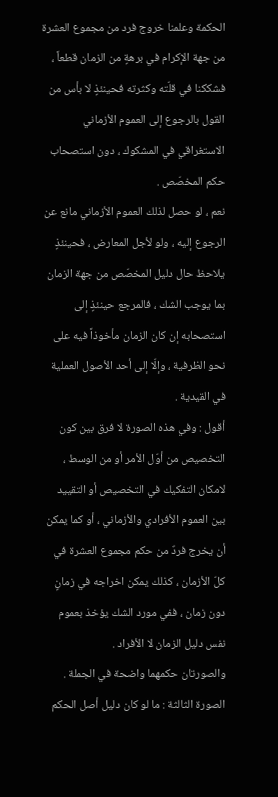الحكمة وعلمنا خروج فرد من مجموع العشرة من جهة الإكرام في برهةٍ من الزمان قطعاً ، فشككنا في قلّته وكثرته فحينئذٍ لا بأس من القول بالرجوع إلى العموم الأزماني الاستغراقي في المشكوك ، دون استصحاب حكم المخصّص .
نعم ، لو حصل لذلك العموم الأزماني مانع عن الرجوع إليه ، ولو لأجل المعارض ، فحينئذٍ يلاحظ حال دليل المخصّص من جهة الزمان بما يوجب الشك ، فالمرجع حينئذٍ إلى استصحابه إن كان الزمان مأخوذاً فيه على نحو الظرفية ، وإلّا إلى أحد الأصول العملية في القيدية .
أقول : وفي هذه الصورة لا فرق بين كون التخصيص من أوّل الأمر أو من الوسط ، لامكان التفكيك في التخصيص أو التقييد بين العموم الأفرادي والأزماني ، أو كما يمكن أن يخرج فردٌ من حكم مجموع العشرة في كلّ الأزمان ، كذلك يمكن اخراجه في زمانٍ دون زمان ، ففي مورد الشك يؤخذ بعموم نفس دليل الزمان لا الأفراد .
والصورتان حكمهما واضحة في الجملة .
الصورة الثالثة : ما لو كان دليل أصل الحكم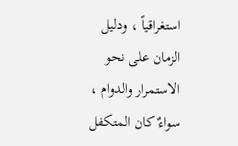استغراقياً ، ودليل الزمان على نحو الاستمرار والدوام ، سواءٌ كان المتكفل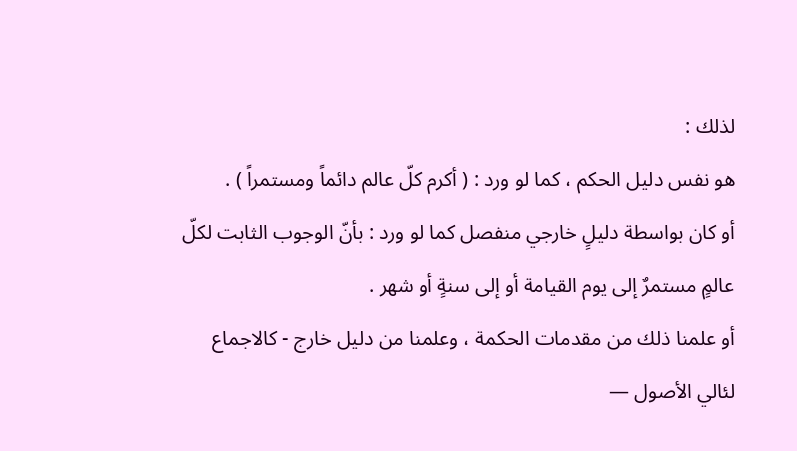لذلك :
هو نفس دليل الحكم ، كما لو ورد : ( أكرم كلّ عالم دائماً ومستمراً ) .
أو كان بواسطة دليلٍ خارجي منفصل كما لو ورد : بأنّ الوجوب الثابت لكلّ عالمٍ مستمرٌ إلى يوم القيامة أو إلى سنةٍ أو شهر .
أو علمنا ذلك من مقدمات الحكمة ، وعلمنا من دليل خارج - كالاجماع
لئالي الأصول —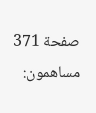صفحة 371
مساهمون: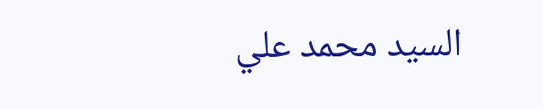السيد محمد علي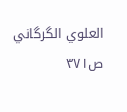العلوي الگرگاني
ص٣٧١